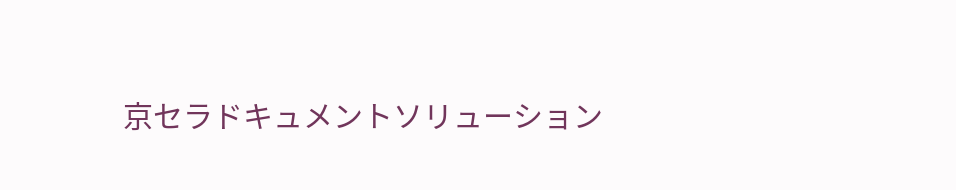京セラドキュメントソリューション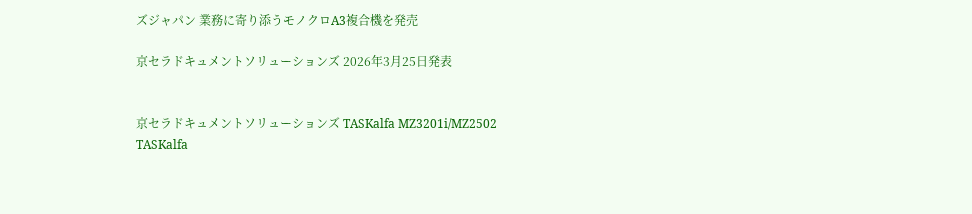ズジャパン 業務に寄り添うモノクロA3複合機を発売

京セラドキュメントソリューションズ 2026年3月25日発表


京セラドキュメントソリューションズ TASKalfa MZ3201i/MZ2502
TASKalfa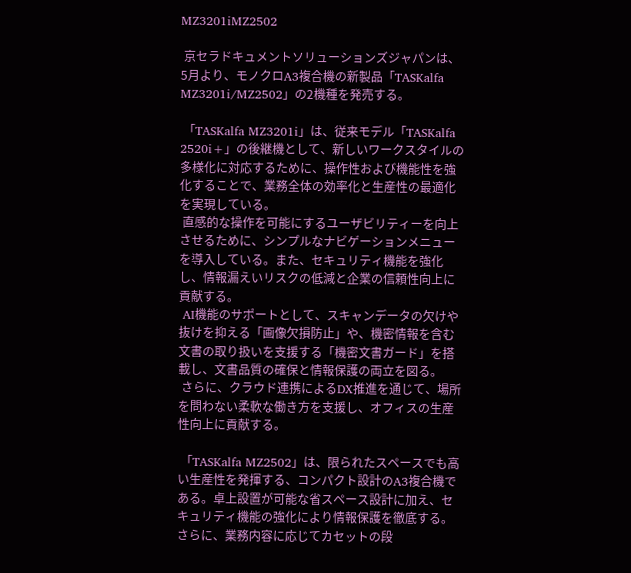MZ3201iMZ2502

 京セラドキュメントソリューションズジャパンは、5月より、モノクロA3複合機の新製品「TASKalfa MZ3201i/MZ2502」の2機種を発売する。

 「TASKalfa MZ3201i」は、従来モデル「TASKalfa 2520i+」の後継機として、新しいワークスタイルの多様化に対応するために、操作性および機能性を強化することで、業務全体の効率化と生産性の最適化を実現している。
 直感的な操作を可能にするユーザビリティーを向上させるために、シンプルなナビゲーションメニューを導入している。また、セキュリティ機能を強化し、情報漏えいリスクの低減と企業の信頼性向上に貢献する。
 AI機能のサポートとして、スキャンデータの欠けや抜けを抑える「画像欠損防止」や、機密情報を含む文書の取り扱いを支援する「機密文書ガード」を搭載し、文書品質の確保と情報保護の両立を図る。
 さらに、クラウド連携によるDX推進を通じて、場所を問わない柔軟な働き方を支援し、オフィスの生産性向上に貢献する。

 「TASKalfa MZ2502」は、限られたスペースでも高い生産性を発揮する、コンパクト設計のA3複合機である。卓上設置が可能な省スペース設計に加え、セキュリティ機能の強化により情報保護を徹底する。さらに、業務内容に応じてカセットの段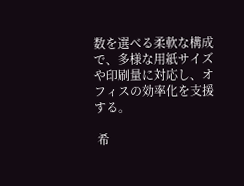数を選べる柔軟な構成で、多様な用紙サイズや印刷量に対応し、オフィスの効率化を支援する。

 希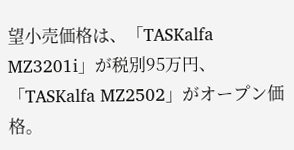望小売価格は、「TASKalfa MZ3201i」が税別95万円、「TASKalfa MZ2502」がオープン価格。